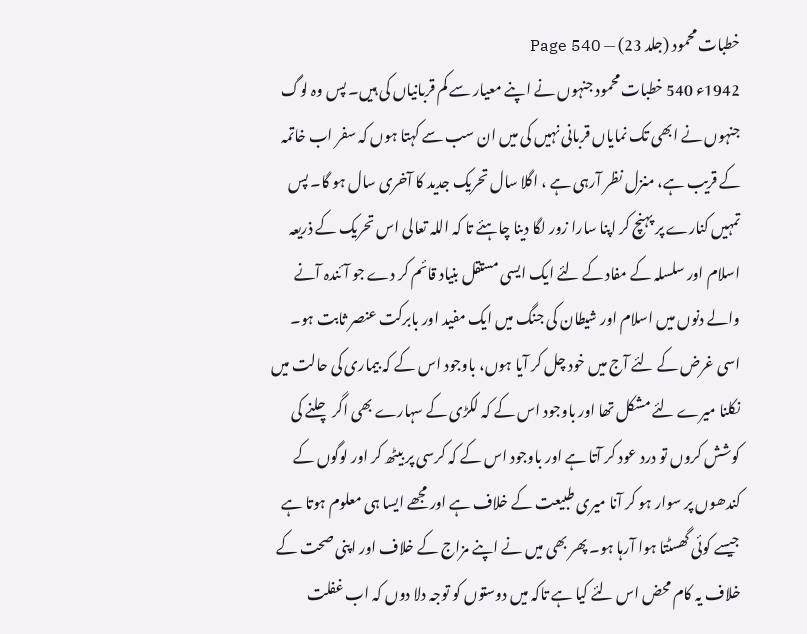خطبات محمود (جلد 23) — Page 540
1942ء 540 خطبات محمود جنہوں نے اپنے معیار سے کم قربانیاں کی ہیں۔ پس وہ لوگ جنہوں نے ابھی تک نمایاں قربانی نہیں کی میں ان سب سے کہتا ہوں کہ سفر اب خاتمہ کے قریب ہے، منزل نظر آرہی ہے ، اگلا سال تحریک جدید کا آخری سال ہو گا۔ پس تمہیں کنارے پر پہنچ کر اپنا سارا زور لگا دینا چاہئے تا کہ اللہ تعالی اس تحریک کے ذریعہ اسلام اور سلسلہ کے مفاد کے لئے ایک ایسی مستقل بنیاد قائم کر دے جو آئندہ آنے والے دنوں میں اسلام اور شیطان کی جنگ میں ایک مفید اور بابرکت عنصر ثابت ہو۔ اسی غرض کے لئے آج میں خود چل کر آیا ہوں، باوجود اس کے کہ بیماری کی حالت میں نکلنا میرے لئے مشکل تھا اور باوجود اس کے کہ لکڑی کے سہارے بھی اگر چلنے کی کوشش کروں تو درد عود کر آتا ہے اور باوجود اس کے کہ کرسی پر بیٹھ کر اور لوگوں کے کندھوں پر سوار ہو کر آنا میری طبیعت کے خلاف ہے اور مجھے ایسا ہی معلوم ہوتا ہے جیسے کوئی گھسٹتا ہوا آرہا ہو۔ پھر بھی میں نے اپنے مزاج کے خلاف اور اپنی صحت کے خلاف یہ کام محض اس لئے کیا ہے تاکہ میں دوستوں کو توجہ دلا دوں کہ اب غفلت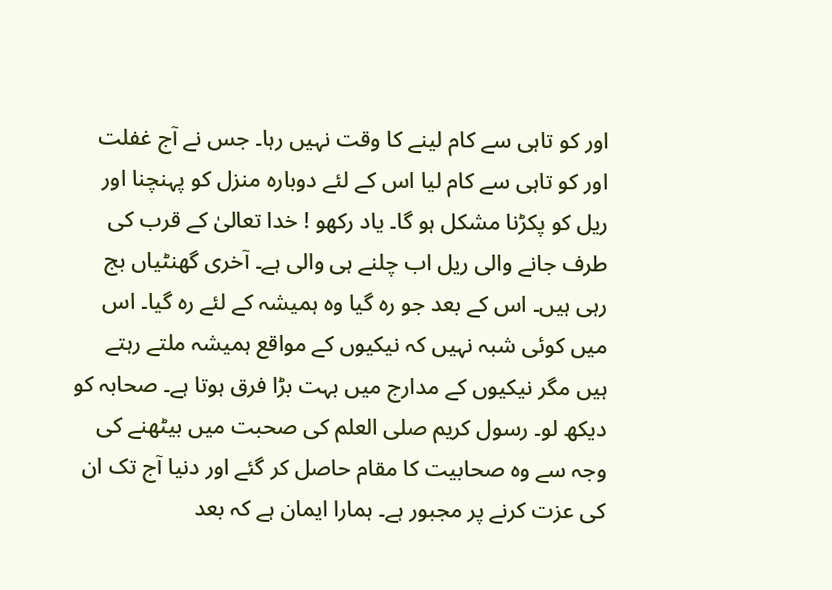اور کو تاہی سے کام لینے کا وقت نہیں رہا۔ جس نے آج غفلت اور کو تاہی سے کام لیا اس کے لئے دوبارہ منزل کو پہنچنا اور ریل کو پکڑنا مشکل ہو گا۔ یاد رکھو ! خدا تعالیٰ کے قرب کی طرف جانے والی ریل اب چلنے ہی والی ہے۔ آخری گھنٹیاں بج رہی ہیں۔ اس کے بعد جو رہ گیا وہ ہمیشہ کے لئے رہ گیا۔ اس میں کوئی شبہ نہیں کہ نیکیوں کے مواقع ہمیشہ ملتے رہتے ہیں مگر نیکیوں کے مدارج میں بہت بڑا فرق ہوتا ہے۔ صحابہ کو دیکھ لو۔ رسول کریم صلی العلم کی صحبت میں بیٹھنے کی وجہ سے وہ صحابیت کا مقام حاصل کر گئے اور دنیا آج تک ان کی عزت کرنے پر مجبور ہے۔ ہمارا ایمان ہے کہ بعد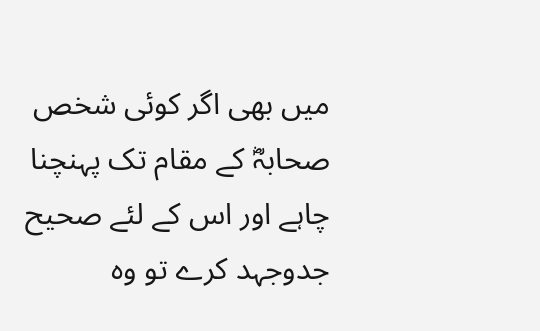میں بھی اگر کوئی شخص صحابہؓ کے مقام تک پہنچنا چاہے اور اس کے لئے صحیح جدوجہد کرے تو وہ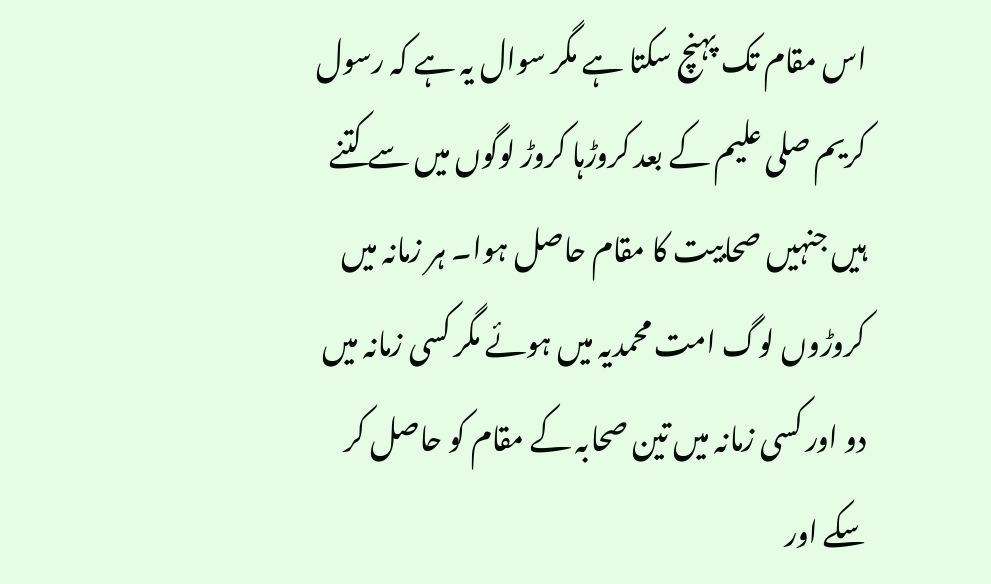اس مقام تک پہنچ سکتا ہے مگر سوال یہ ہے کہ رسول کریم صلی علیم کے بعد کروڑہا کروڑ لوگوں میں سے کتنے ہیں جنہیں صحابیت کا مقام حاصل ہوا۔ ہر زمانہ میں کروڑوں لوگ امت محمدیہ میں ہوئے مگر کسی زمانہ میں دو اور کسی زمانہ میں تین صحابہ کے مقام کو حاصل کر سکے اور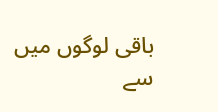باقی لوگوں میں سے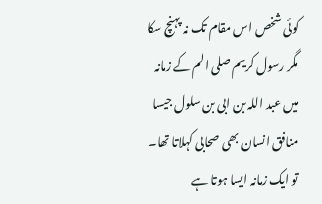کوئی شخص اس مقام تک نہ پہنچ سکا مگر رسول کریم صلی الم کے زمانہ میں عبد اللہ بن ابی بن سلول جیسا منافق انسان بھی صحابی کہلاتا تھا۔ تو ایک زمانہ ایسا ہوتا ہے